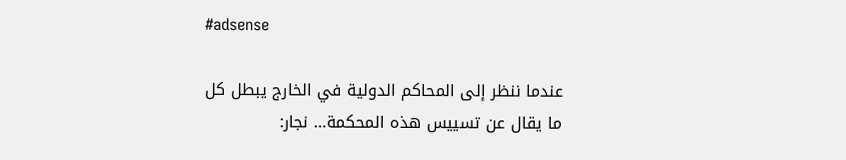#adsense

عندما ننظر إلى المحاكم الدولية في الخارج يبطل كل ما يقال عن تسييس هذه المحكمة… نجار: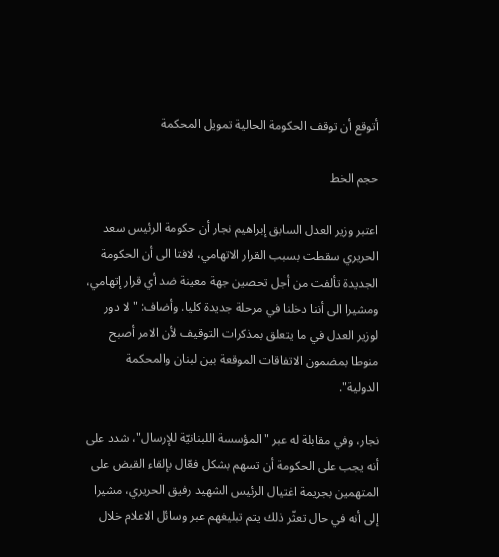أتوقع أن توقف الحكومة الحالية تمويل المحكمة

حجم الخط

اعتبر وزير العدل السابق إبراهيم نجار أن حكومة الرئيس سعد الحريري سقطت بسبب القرار الاتهامي، لافتا الى أن الحكومة الجديدة تألفت من أجل تحصين جهة معينة ضد أي قرار إتهامي، ومشيرا الى أننا دخلنا في مرحلة جديدة كليا. وأضاف: "لا دور لوزير العدل في ما يتعلق بمذكرات التوقيف لأن الامر أصبح منوطا بمضمون الاتفاقات الموقعة بين لبنان والمحكمة الدولية".

نجار، وفي مقابلة له عبر "المؤسسة اللبنانيّة للإرسال"، شدد على أنه يجب على الحكومة أن تسهم بشكل فعّال بإلقاء القبض على المتهمين بجريمة اغتيال الرئيس الشهيد رفيق الحريري، مشيرا إلى أنه في حال تعثّر ذلك يتم تبليغهم عبر وسائل الاعلام خلال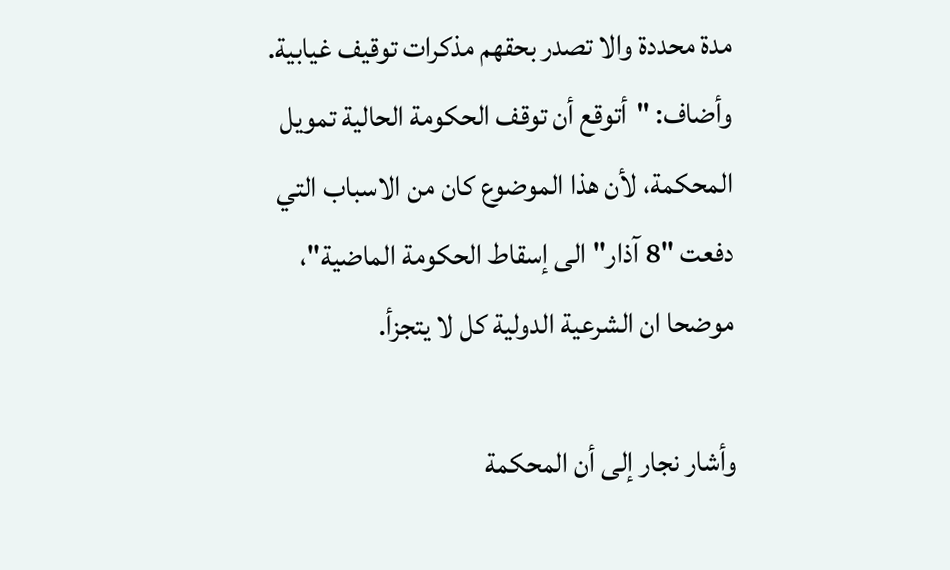مدة محددة والا تصدر بحقهم مذكرات توقيف غيابية. وأضاف: "أتوقع أن توقف الحكومة الحالية تمويل المحكمة، لأن هذا الموضوع كان من الاسباب التي دفعت "8 آذار" الى إسقاط الحكومة الماضية"، موضحا ان الشرعية الدولية كل لا يتجزأ.

وأشار نجار إلى أن المحكمة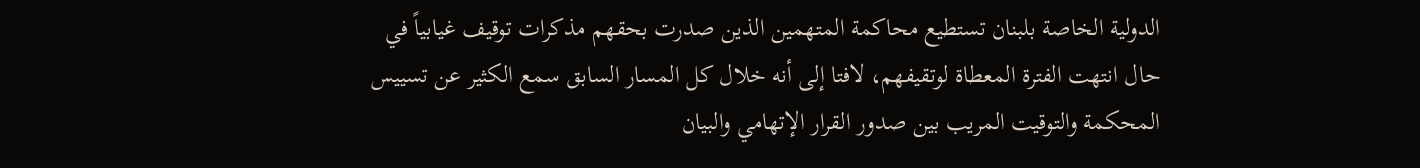الدولية الخاصة بلبنان تستطيع محاكمة المتهمين الذين صدرت بحقهم مذكرات توقيف غيابياً في حال انتهت الفترة المعطاة لوتقيفهم، لافتا إلى أنه خلال كل المسار السابق سمع الكثير عن تسييس المحكمة والتوقيت المريب بين صدور القرار الإتهامي والبيان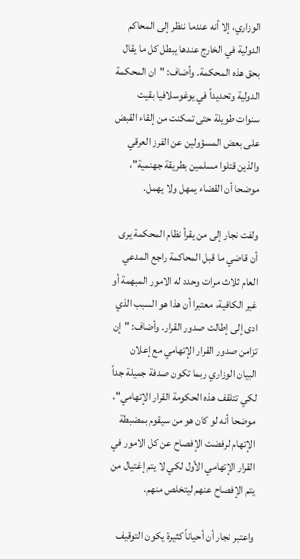الوزاري، إلا أنه عندما ننظر إلى المحاكم الدولية في الخارج عندها يبطل كل ما يقال بحق هذه المحكمة. وأضاف: "ان المحكمة الدولية وتحديداً في يوغوسلافيا بقيت سنوات طويلة حتى تمكنت من إلقاء القبض على بعض المسؤولين عن الفرز العرقي والذين قتلوا مسلمين بطريقة جهنمية"، موضحا أن القضاء يمهل ولا يهمل.

ولفت نجار إلى من يقرأ نظام المحكمة يرى أن قاضي ما قبل المحاكمة راجع المدعي العام ثلاث مرات وحدد له الامور المبهمة أو غير الكافية، معتبرا أن هذا هو السبب الذي ادى إلى إطالت صدور القرار. وأضاف: "إن تزامن صدور القرار الإتهامي مع إعلان البيان الوزاري ربما تكون صدفة جميلة جداً لكي تتلقف هذه الحكومة القرار الإتهامي"، موضحا أنه لو كان هو من سيقوم بمضبطة الإتهام لرفضت الإفصاح عن كل الامور في القرار الإتهامي الأول لكي لا يتم إغتيال من يتم الإفصاح عنهم ليتخلص منهم.

واعتبر نجار أن أحياناً كثيرة يكون التوقيف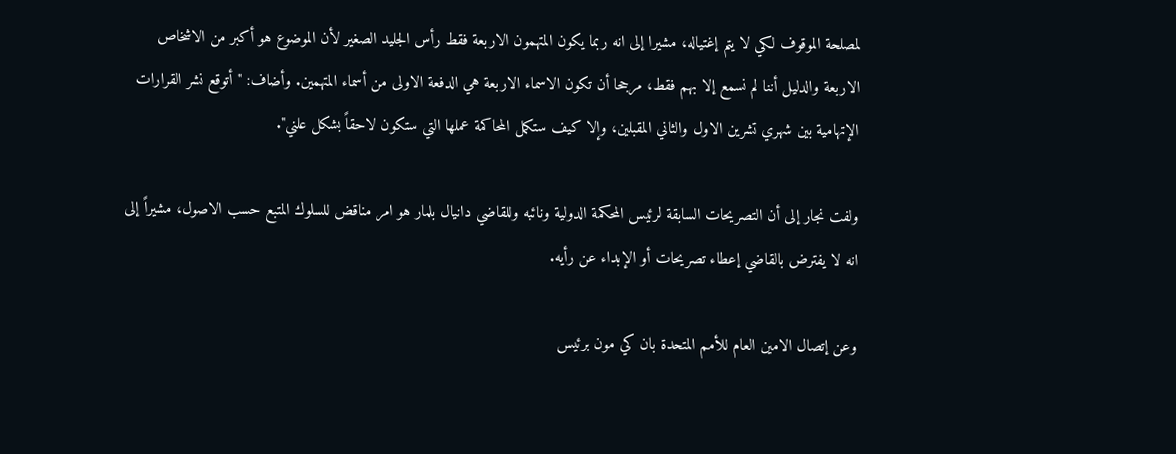لمصلحة الموقوف لكي لا يتم إغتياله، مشيرا إلى انه ربما يكون المتهمون الاربعة فقط رأس الجليد الصغير لأن الموضوع هو أكبر من الاشخاص الاربعة والدليل أننا لم نسمع إلا بهم فقط، مرجحا أن تكون الاسماء الاربعة هي الدفعة الاولى من أسماء المتهمين. وأضاف: "أتوقع نشر القرارات الإتهامية بين شهري تشرين الاول والثاني المقبلين، وإلا كيف ستكمل المحاكمة عملها التي ستكون لاحقاً بشكل علني".

ولفت نجار إلى أن التصريحات السابقة لرئيس المحكمة الدولية ونائبه وللقاضي دانيال بلمار هو امر مناقض للسلوك المتبع حسب الاصول، مشيراً إلى انه لا يفترض بالقاضي إعطاء تصريحات أو الإبداء عن رأيه.

وعن إتصال الامين العام للأمم المتحدة بان كي مون برئيس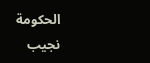الحكومة نجيب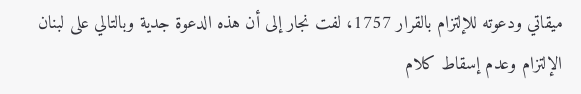ميقاتي ودعوته للإلتزام بالقرار 1757، لفت نجار إلى أن هذه الدعوة جدية وبالتالي على لبنان الإلتزام وعدم إسقاط كلام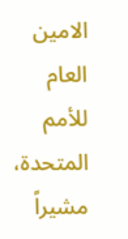الامين العام للأمم المتحدة، مشيراً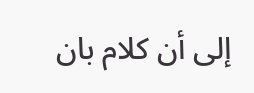إلى أن كلام بان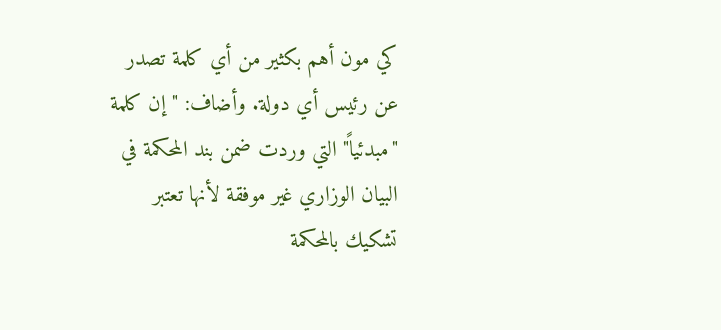كي مون أهم بكثير من أي كلمة تصدر عن رئيس أي دولة. وأضاف: "إن كلمة "مبدئياً" التي وردت ضمن بند المحكمة في البيان الوزاري غير موفقة لأنها تعتبر تشكيك بالمحكمة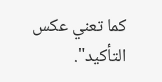كما تعني عكس التأكيد".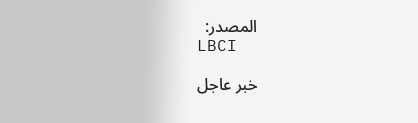المصدر:
LBCI

خبر عاجل